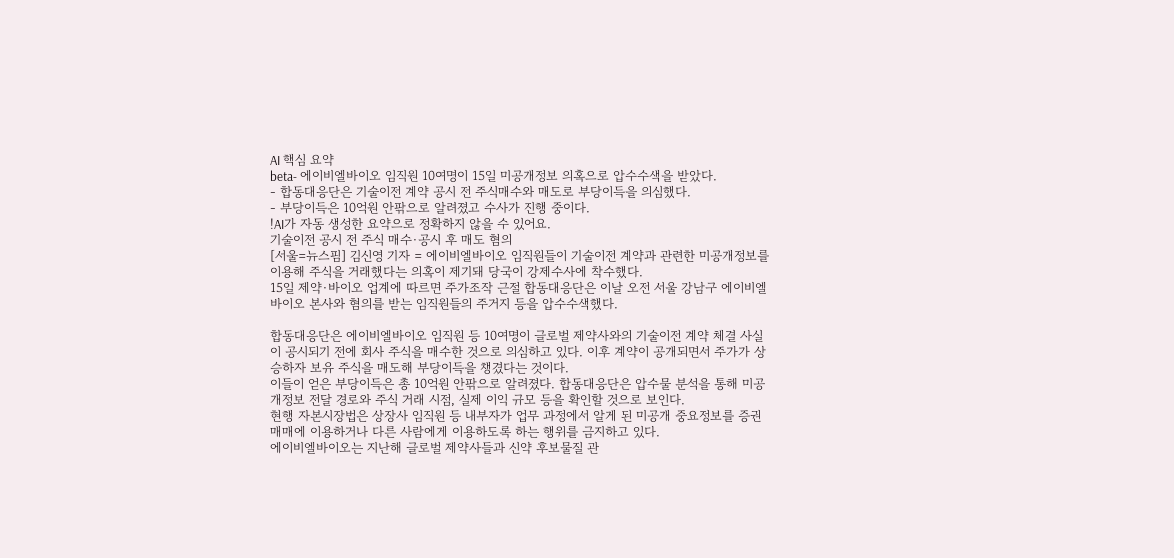AI 핵심 요약
beta- 에이비엘바이오 임직원 10여명이 15일 미공개정보 의혹으로 압수수색을 받았다.
- 합동대응단은 기술이전 계약 공시 전 주식매수와 매도로 부당이득을 의심했다.
- 부당이득은 10억원 안팎으로 알려졌고 수사가 진행 중이다.
!AI가 자동 생성한 요약으로 정확하지 않을 수 있어요.
기술이전 공시 전 주식 매수·공시 후 매도 혐의
[서울=뉴스핌] 김신영 기자 = 에이비엘바이오 임직원들이 기술이전 계약과 관련한 미공개정보를 이용해 주식을 거래했다는 의혹이 제기돼 당국이 강제수사에 착수했다.
15일 제약·바이오 업계에 따르면 주가조작 근절 합동대응단은 이날 오전 서울 강남구 에이비엘바이오 본사와 혐의를 받는 임직원들의 주거지 등을 압수수색했다.

합동대응단은 에이비엘바이오 임직원 등 10여명이 글로벌 제약사와의 기술이전 계약 체결 사실이 공시되기 전에 회사 주식을 매수한 것으로 의심하고 있다. 이후 계약이 공개되면서 주가가 상승하자 보유 주식을 매도해 부당이득을 챙겼다는 것이다.
이들이 얻은 부당이득은 총 10억원 안팎으로 알려졌다. 합동대응단은 압수물 분석을 통해 미공개정보 전달 경로와 주식 거래 시점, 실제 이익 규모 등을 확인할 것으로 보인다.
현행 자본시장법은 상장사 임직원 등 내부자가 업무 과정에서 알게 된 미공개 중요정보를 증권 매매에 이용하거나 다른 사람에게 이용하도록 하는 행위를 금지하고 있다.
에이비엘바이오는 지난해 글로벌 제약사들과 신약 후보물질 관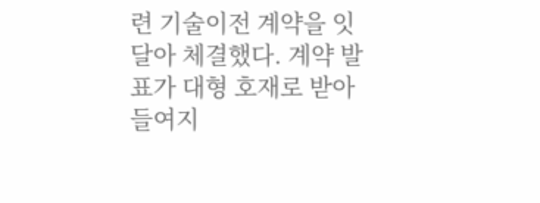련 기술이전 계약을 잇달아 체결했다. 계약 발표가 대형 호재로 받아들여지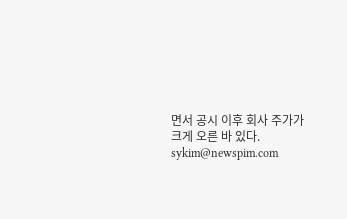면서 공시 이후 회사 주가가 크게 오른 바 있다.
sykim@newspim.com